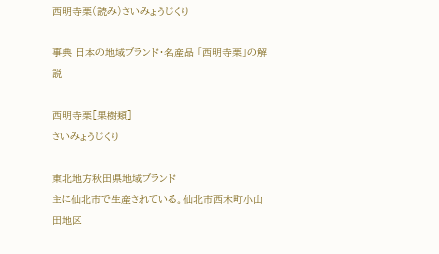西明寺栗(読み)さいみょうじくり

事典 日本の地域ブランド・名産品 「西明寺栗」の解説

西明寺栗[果樹類]
さいみょうじくり

東北地方秋田県地域ブランド
主に仙北市で生産されている。仙北市西木町小山田地区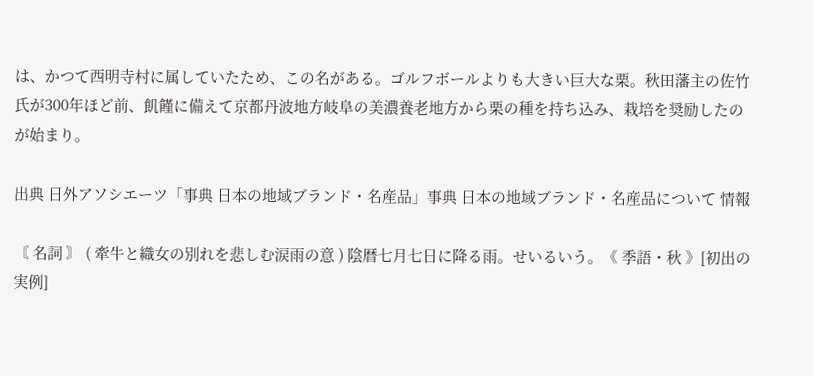は、かつて西明寺村に属していたため、この名がある。ゴルフボールよりも大きい巨大な栗。秋田藩主の佐竹氏が300年ほど前、飢饉に備えて京都丹波地方岐阜の美濃養老地方から栗の種を持ち込み、栽培を奨励したのが始まり。

出典 日外アソシエーツ「事典 日本の地域ブランド・名産品」事典 日本の地域ブランド・名産品について 情報

〘 名詞 〙 ( 牽牛と織女の別れを悲しむ涙雨の意 ) 陰暦七月七日に降る雨。せいるいう。《 季語・秋 》[初出の実例]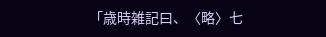「歳時雑記曰、〈略〉七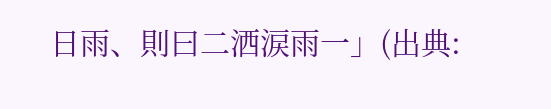日雨、則曰二洒涙雨一」(出典: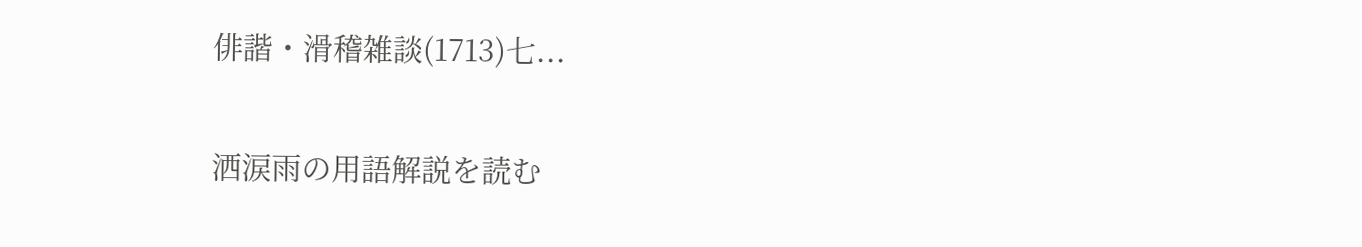俳諧・滑稽雑談(1713)七...

洒涙雨の用語解説を読む